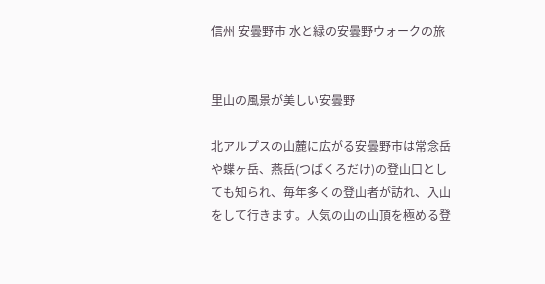信州 安曇野市 水と緑の安曇野ウォークの旅


里山の風景が美しい安曇野

北アルプスの山麓に広がる安曇野市は常念岳や蝶ヶ岳、燕岳(つばくろだけ)の登山口としても知られ、毎年多くの登山者が訪れ、入山をして行きます。人気の山の山頂を極める登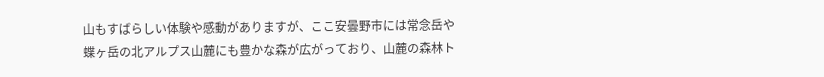山もすばらしい体験や感動がありますが、ここ安曇野市には常念岳や蝶ヶ岳の北アルプス山麓にも豊かな森が広がっており、山麓の森林ト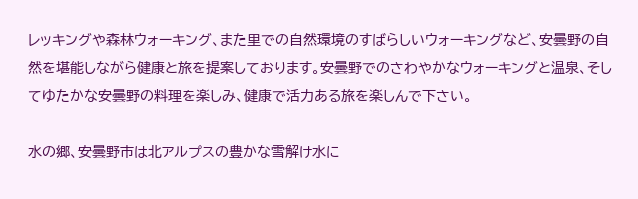レッキングや森林ウォーキング、また里での自然環境のすばらしいウォーキングなど、安曇野の自然を堪能しながら健康と旅を提案しております。安曇野でのさわやかなウォーキングと温泉、そしてゆたかな安曇野の料理を楽しみ、健康で活力ある旅を楽しんで下さい。

水の郷、安曇野市は北アルプスの豊かな雪解け水に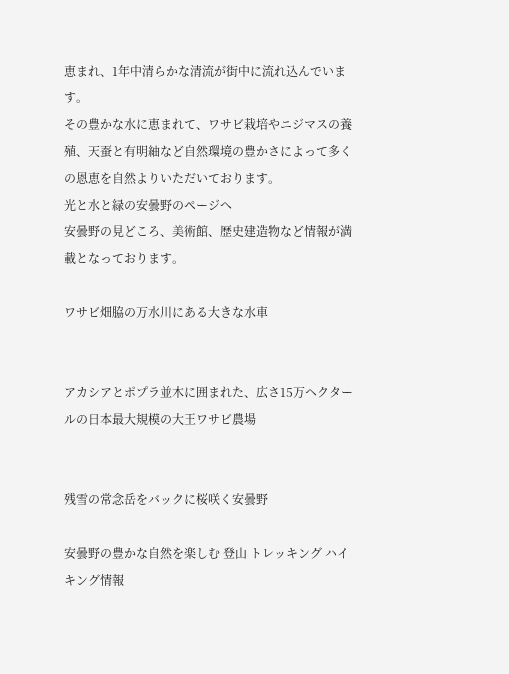恵まれ、1年中清らかな清流が街中に流れ込んでいます。
その豊かな水に恵まれて、ワサビ栽培やニジマスの養殖、天蚕と有明紬など自然環境の豊かさによって多くの恩恵を自然よりいただいております。
光と水と緑の安曇野のページへ
安曇野の見どころ、美術館、歴史建造物など情報が満載となっております。

ワサビ畑脇の万水川にある大きな水車


アカシアとポプラ並木に囲まれた、広さ15万ヘクタールの日本最大規模の大王ワサビ農場


残雪の常念岳をバックに桜咲く安曇野

安曇野の豊かな自然を楽しむ 登山 トレッキング ハイキング情報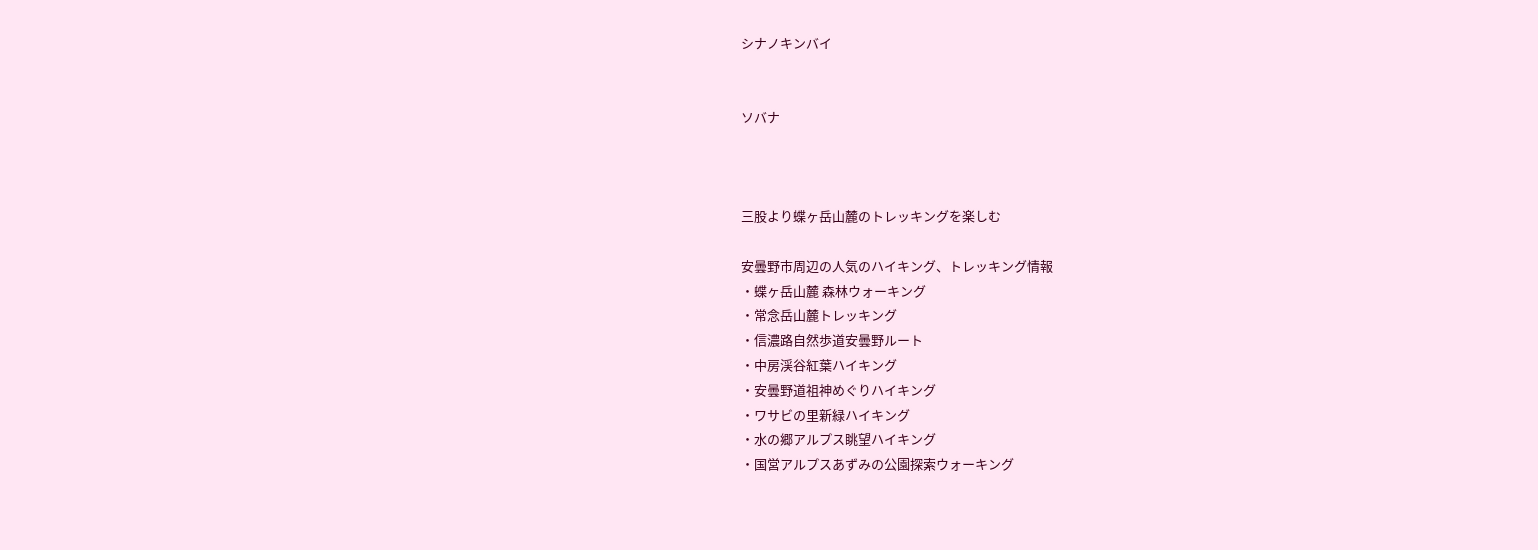シナノキンバイ


ソバナ



三股より蝶ヶ岳山麓のトレッキングを楽しむ

安曇野市周辺の人気のハイキング、トレッキング情報
・蝶ヶ岳山麓 森林ウォーキング
・常念岳山麓トレッキング
・信濃路自然歩道安曇野ルート
・中房渓谷紅葉ハイキング
・安曇野道祖神めぐりハイキング
・ワサビの里新緑ハイキング
・水の郷アルプス眺望ハイキング
・国営アルプスあずみの公園探索ウォーキング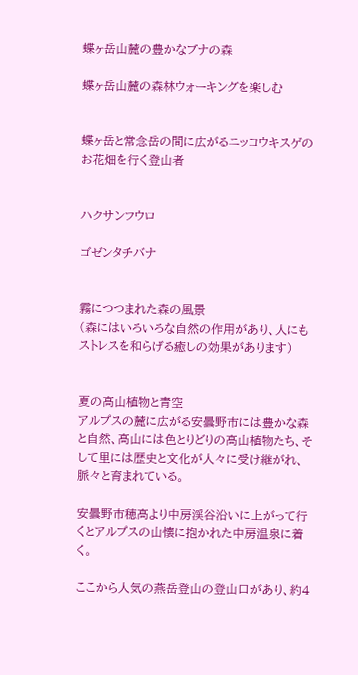蝶ヶ岳山麓の豊かなブナの森

蝶ヶ岳山麓の森林ウォーキングを楽しむ


蝶ヶ岳と常念岳の間に広がるニッコウキスゲのお花畑を行く登山者


ハクサンフウロ

ゴゼンタチバナ


霧につつまれた森の風景
(森にはいろいろな自然の作用があり、人にもストレスを和らげる癒しの効果があります)


夏の高山植物と青空
アルプスの麓に広がる安曇野市には豊かな森と自然、高山には色とりどりの高山植物たち、そして里には歴史と文化が人々に受け継がれ、脈々と育まれている。

安曇野市穂高より中房渓谷沿いに上がって行くとアルプスの山懐に抱かれた中房温泉に着く。

ここから人気の燕岳登山の登山口があり、約4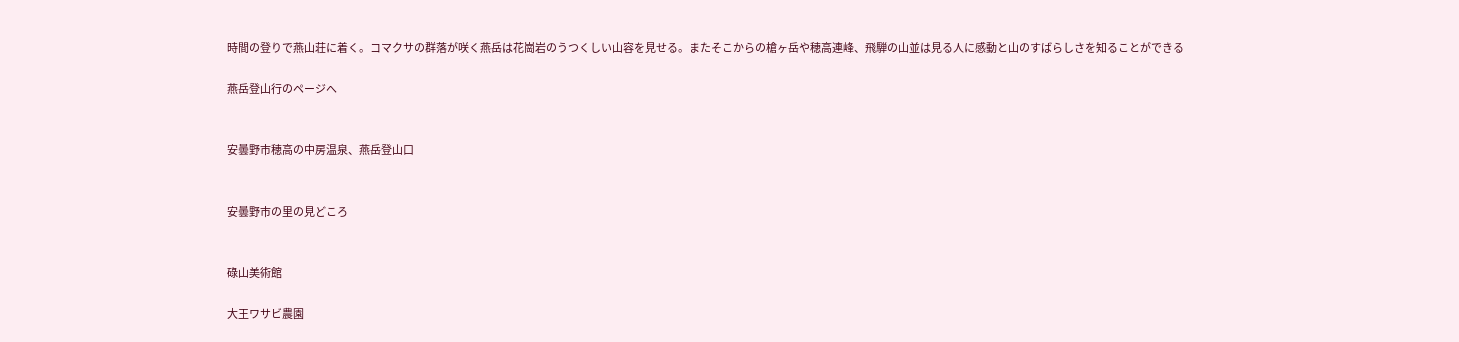時間の登りで燕山荘に着く。コマクサの群落が咲く燕岳は花崗岩のうつくしい山容を見せる。またそこからの槍ヶ岳や穂高連峰、飛騨の山並は見る人に感動と山のすばらしさを知ることができる

燕岳登山行のページへ


安曇野市穂高の中房温泉、燕岳登山口


安曇野市の里の見どころ


碌山美術館

大王ワサビ農園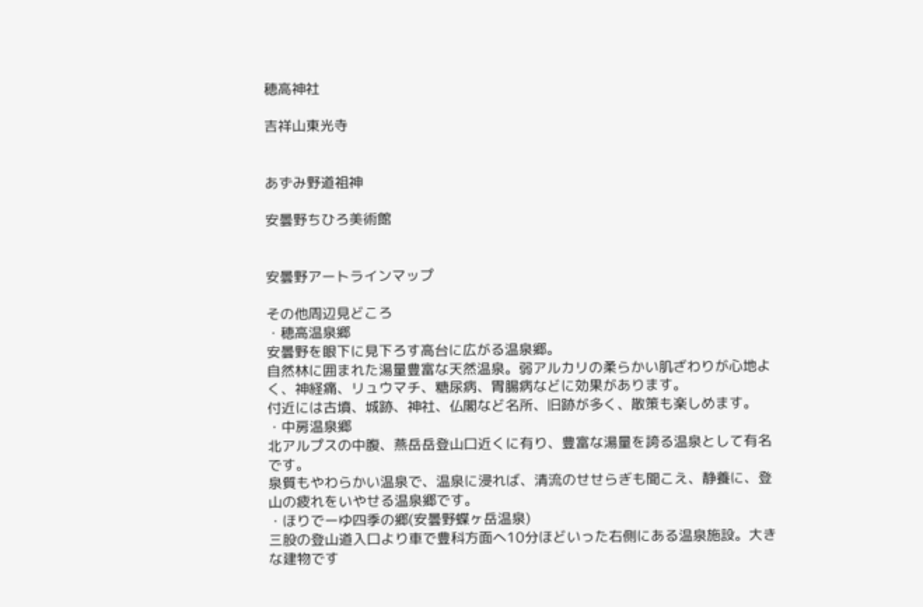穂高神社

吉祥山東光寺


あずみ野道祖神

安曇野ちひろ美術館


安曇野アートラインマップ

その他周辺見どころ
・穂高温泉郷
安曇野を眼下に見下ろす高台に広がる温泉郷。
自然林に囲まれた湯量豊富な天然温泉。弱アルカリの柔らかい肌ざわりが心地よく、神経痛、リュウマチ、糖尿病、胃腸病などに効果があります。
付近には古墳、城跡、神社、仏閣など名所、旧跡が多く、散策も楽しめます。
・中房温泉郷
北アルプスの中腹、燕岳岳登山口近くに有り、豊富な湯量を誇る温泉として有名です。
泉質もやわらかい温泉で、温泉に浸れば、清流のせせらぎも聞こえ、静養に、登山の疲れをいやせる温泉郷です。
・ほりでーゆ四季の郷(安曇野蝶ヶ岳温泉)
三股の登山道入口より車で豊科方面へ10分ほどいった右側にある温泉施設。大きな建物です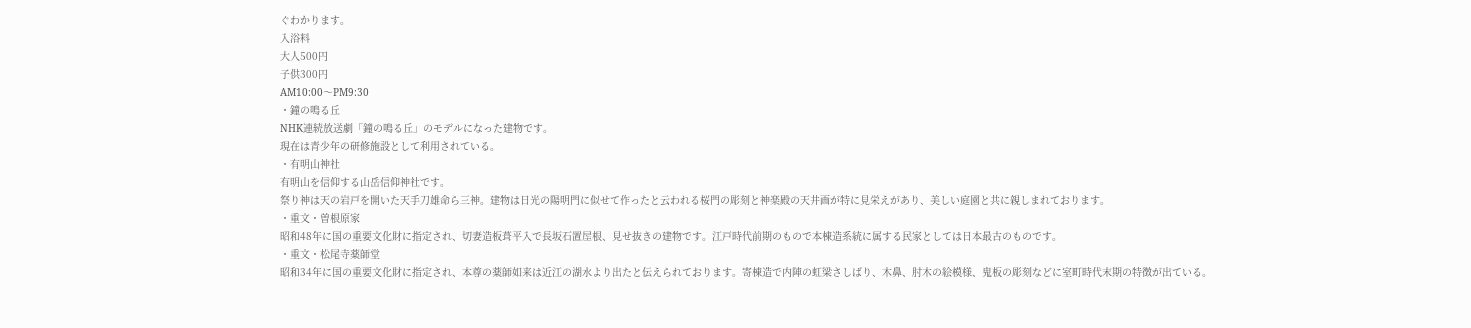ぐわかります。
入浴料
大人500円
子供300円
AM10:00〜PM9:30
・鐘の鳴る丘
NHK連続放送劇「鐘の鳴る丘」のモデルになった建物です。
現在は青少年の研修施設として利用されている。
・有明山神社
有明山を信仰する山岳信仰神社です。
祭り神は天の岩戸を開いた天手刀雄命ら三神。建物は日光の陽明門に似せて作ったと云われる桜門の彫刻と神楽殿の天井画が特に見栄えがあり、美しい庭園と共に親しまれております。
・重文・曽根原家
昭和48年に国の重要文化財に指定され、切妻造板葺平入で長坂石置屋根、見せ抜きの建物です。江戸時代前期のもので本棟造系統に属する民家としては日本最古のものです。
・重文・松尾寺薬師堂
昭和34年に国の重要文化財に指定され、本尊の薬師如来は近江の湖水より出たと伝えられております。寄棟造で内陣の虹梁さしばり、木鼻、肘木の絵模様、鬼板の彫刻などに室町時代末期の特徴が出ている。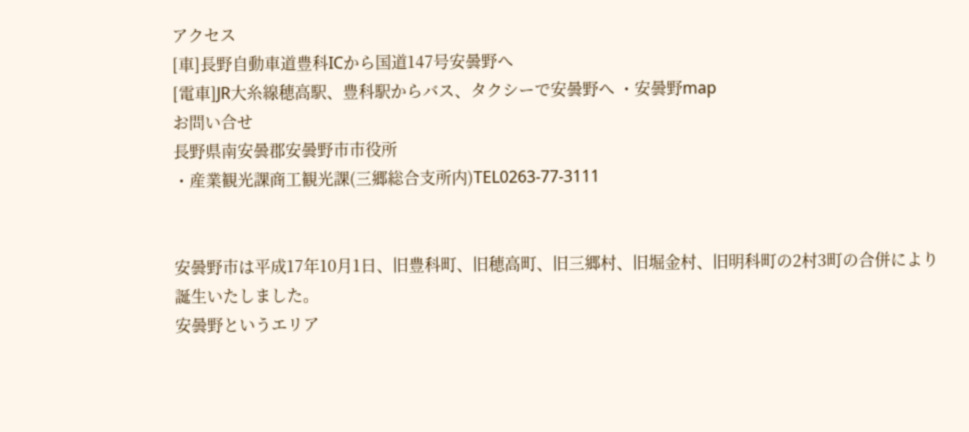アクセス
[車]長野自動車道豊科ICから国道147号安曇野へ
[電車]JR大糸線穂高駅、豊科駅からバス、タクシーで安曇野へ ・安曇野map
お問い合せ
長野県南安曇郡安曇野市市役所
・産業観光課商工観光課(三郷総合支所内)TEL0263-77-3111


安曇野市は平成17年10月1日、旧豊科町、旧穂高町、旧三郷村、旧堀金村、旧明科町の2村3町の合併により誕生いたしました。
安曇野というエリア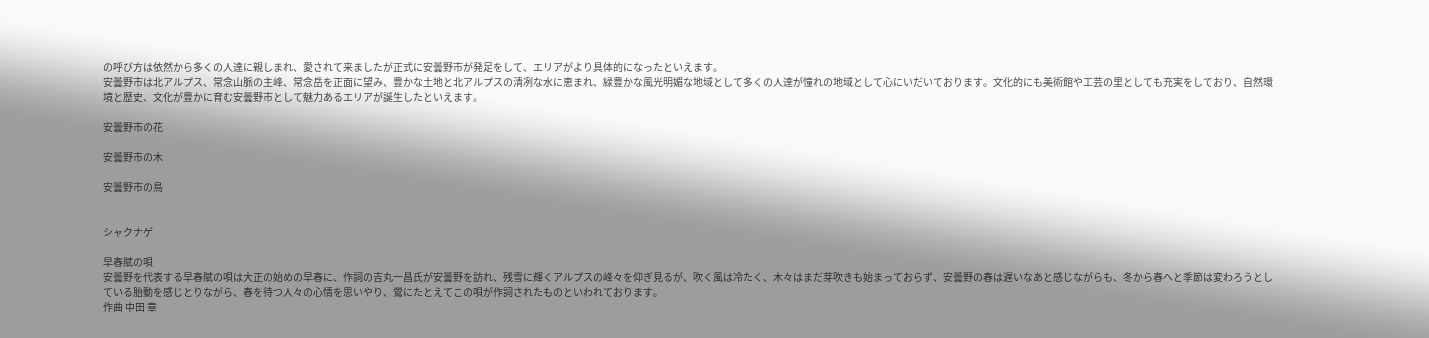の呼び方は依然から多くの人達に親しまれ、愛されて来ましたが正式に安曇野市が発足をして、エリアがより具体的になったといえます。
安曇野市は北アルプス、常念山脈の主峰、常念岳を正面に望み、豊かな土地と北アルプスの清冽な水に恵まれ、緑豊かな風光明媚な地域として多くの人達が憧れの地域として心にいだいております。文化的にも美術館や工芸の里としても充実をしており、自然環境と歴史、文化が豊かに育む安曇野市として魅力あるエリアが誕生したといえます。

安曇野市の花

安曇野市の木

安曇野市の鳥


シャクナゲ

早春賦の唄
安曇野を代表する早春賦の唄は大正の始めの早春に、作詞の吉丸一昌氏が安曇野を訪れ、残雪に輝くアルプスの峰々を仰ぎ見るが、吹く風は冷たく、木々はまだ芽吹きも始まっておらず、安曇野の春は遅いなあと感じながらも、冬から春へと季節は変わろうとしている胎動を感じとりながら、春を待つ人々の心情を思いやり、鶯にたとえてこの唄が作詞されたものといわれております。
作曲 中田 章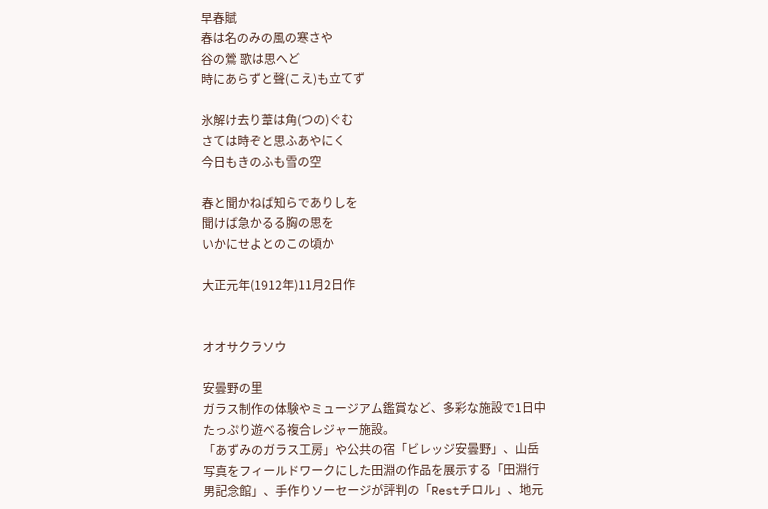早春賦
春は名のみの風の寒さや
谷の鶯 歌は思へど
時にあらずと聲(こえ)も立てず

氷解け去り葦は角(つの)ぐむ
さては時ぞと思ふあやにく
今日もきのふも雪の空

春と聞かねば知らでありしを
聞けば急かるる胸の思を
いかにせよとのこの頃か

大正元年(1912年)11月2日作


オオサクラソウ

安曇野の里
ガラス制作の体験やミュージアム鑑賞など、多彩な施設で1日中たっぷり遊べる複合レジャー施設。
「あずみのガラス工房」や公共の宿「ビレッジ安曇野」、山岳写真をフィールドワークにした田淵の作品を展示する「田淵行男記念館」、手作りソーセージが評判の「Restチロル」、地元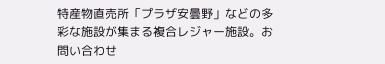特産物直売所「プラザ安曇野」などの多彩な施設が集まる複合レジャー施設。お問い合わせ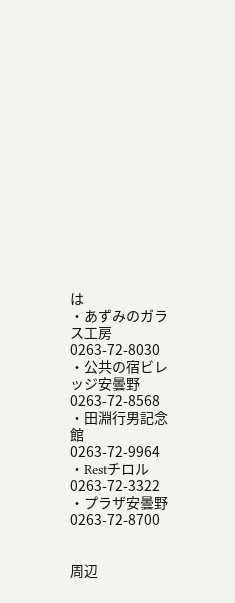は
・あずみのガラス工房
0263-72-8030
・公共の宿ビレッジ安曇野
0263-72-8568
・田淵行男記念館
0263-72-9964
・Restチロル
0263-72-3322
・プラザ安曇野
0263-72-8700


周辺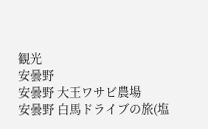観光
安曇野
安曇野 大王ワサビ農場
安曇野 白馬ドライブの旅(塩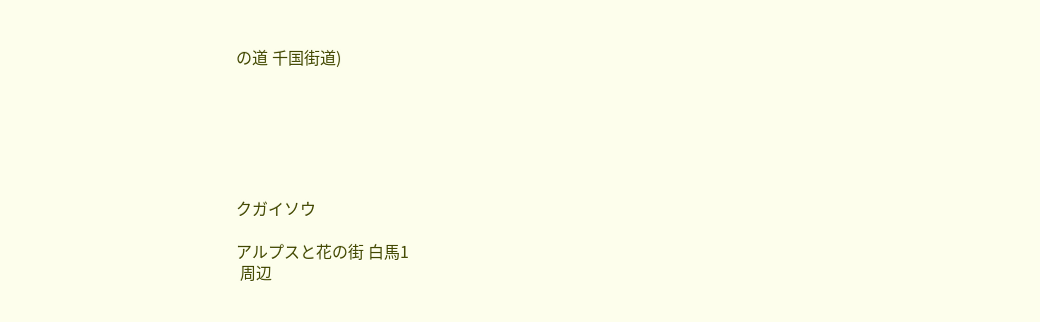の道 千国街道)






クガイソウ

アルプスと花の街 白馬1
 周辺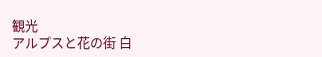観光
アルプスと花の街 白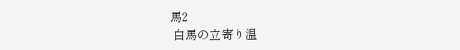馬2
 白馬の立寄り温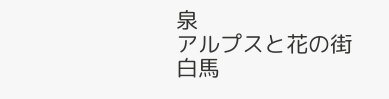泉
アルプスと花の街 白馬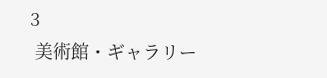3
 美術館・ギャラリー